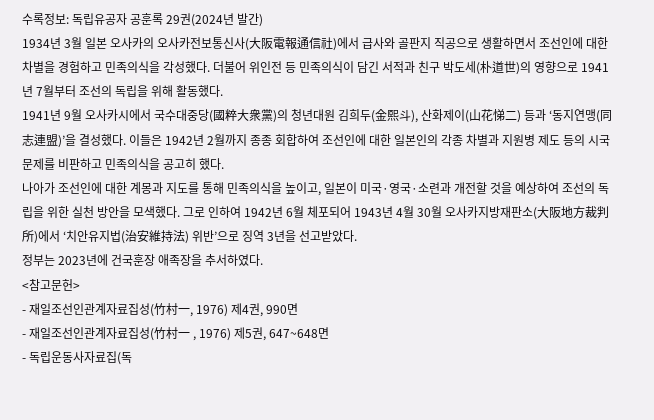수록정보: 독립유공자 공훈록 29권(2024년 발간)
1934년 3월 일본 오사카의 오사카전보통신사(大阪電報通信社)에서 급사와 골판지 직공으로 생활하면서 조선인에 대한 차별을 경험하고 민족의식을 각성했다. 더불어 위인전 등 민족의식이 담긴 서적과 친구 박도세(朴道世)의 영향으로 1941년 7월부터 조선의 독립을 위해 활동했다.
1941년 9월 오사카시에서 국수대중당(國粹大衆黨)의 청년대원 김희두(金熙斗), 산화제이(山花悌二) 등과 ‘동지연맹(同志連盟)’을 결성했다. 이들은 1942년 2월까지 종종 회합하여 조선인에 대한 일본인의 각종 차별과 지원병 제도 등의 시국문제를 비판하고 민족의식을 공고히 했다.
나아가 조선인에 대한 계몽과 지도를 통해 민족의식을 높이고, 일본이 미국·영국·소련과 개전할 것을 예상하여 조선의 독립을 위한 실천 방안을 모색했다. 그로 인하여 1942년 6월 체포되어 1943년 4월 30월 오사카지방재판소(大阪地方裁判所)에서 ‘치안유지법(治安維持法) 위반’으로 징역 3년을 선고받았다.
정부는 2023년에 건국훈장 애족장을 추서하였다.
<참고문헌>
- 재일조선인관계자료집성(竹村一, 1976) 제4권, 990면
- 재일조선인관계자료집성(竹村一 , 1976) 제5권, 647~648면
- 독립운동사자료집(독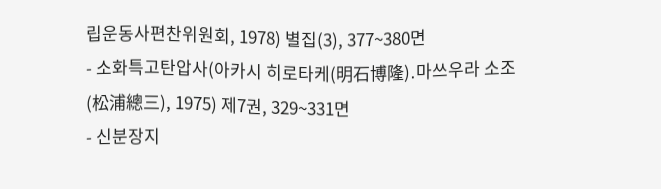립운동사편찬위원회, 1978) 별집(3), 377~380면
- 소화특고탄압사(아카시 히로타케(明石博隆)․마쓰우라 소조(松浦總三), 1975) 제7권, 329~331면
- 신분장지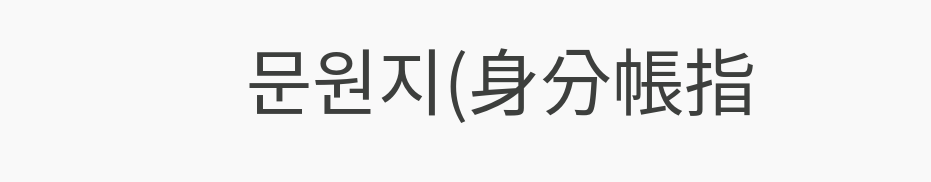문원지(身分帳指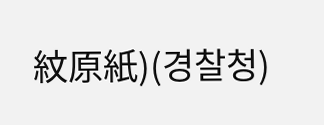紋原紙)(경찰청)